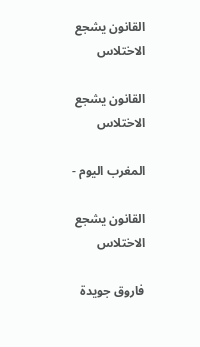القانون يشجع الاختلاس

القانون يشجع الاختلاس

المغرب اليوم -

القانون يشجع الاختلاس

فاروق جويدة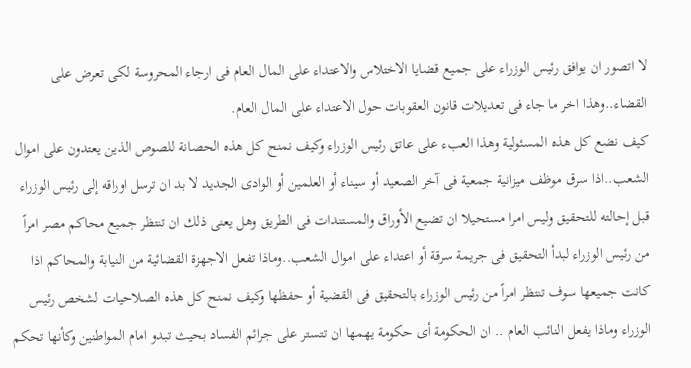لا اتصور ان يوافق رئيس الوزراء على جميع قضايا الاختلاس والاعتداء على المال العام فى ارجاء المحروسة لكى تعرض على القضاء..وهذا اخر ما جاء فى تعديلات قانون العقوبات حول الاعتداء على المال العام.
كيف نضع كل هذه المسئولية وهذا العبء على عاتق رئيس الوزراء وكيف نمنح كل هذه الحصانة للصوص الذين يعتدون على اموال الشعب..اذا سرق موظف ميزانية جمعية فى آخر الصعيد أو سيناء أو العلمين أو الوادى الجديد لا بد ان ترسل اوراقه إلى رئيس الوزراء قبل إحالته للتحقيق وليس امرا مستحيلا ان تضيع الأوراق والمستندات فى الطريق وهل يعنى ذلك ان تنتظر جميع محاكم مصر امراً من رئيس الوزراء لبدأ التحقيق فى جريمة سرقة أو اعتداء على اموال الشعب..وماذا تفعل الاجهزة القضائية من النيابة والمحاكم اذا كانت جميعها سوف تنتظر امراً من رئيس الوزراء بالتحقيق فى القضية أو حفظها وكيف نمنح كل هذه الصلاحيات لشخص رئيس الوزراء وماذا يفعل النائب العام .. ان الحكومة أى حكومة يهمها ان تتستر على جرائم الفساد بحيث تبدو امام المواطنين وكأنها تحكم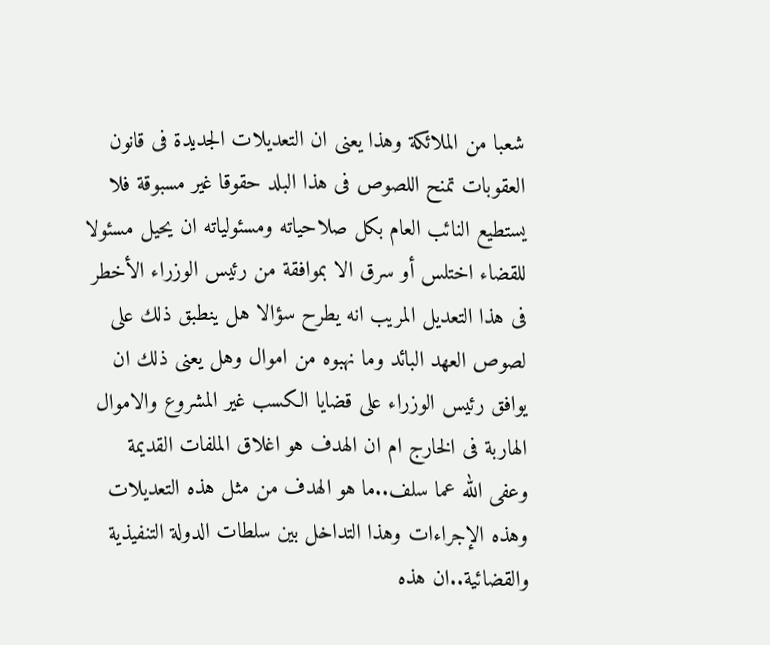شعبا من الملائكة وهذا يعنى ان التعديلات الجديدة فى قانون العقوبات تمنح اللصوص فى هذا البلد حقوقا غير مسبوقة فلا يستطيع النائب العام بكل صلاحياته ومسئولياته ان يحيل مسئولا للقضاء اختلس أو سرق الا بموافقة من رئيس الوزراء الأخطر فى هذا التعديل المريب انه يطرح سؤالا هل ينطبق ذلك على لصوص العهد البائد وما نهبوه من اموال وهل يعنى ذلك ان يوافق رئيس الوزراء على قضايا الكسب غير المشروع والاموال الهاربة فى الخارج ام ان الهدف هو اغلاق الملفات القديمة وعفى الله عما سلف..ما هو الهدف من مثل هذه التعديلات وهذه الإجراءات وهذا التداخل بين سلطات الدولة التنفيذية والقضائية..ان هذه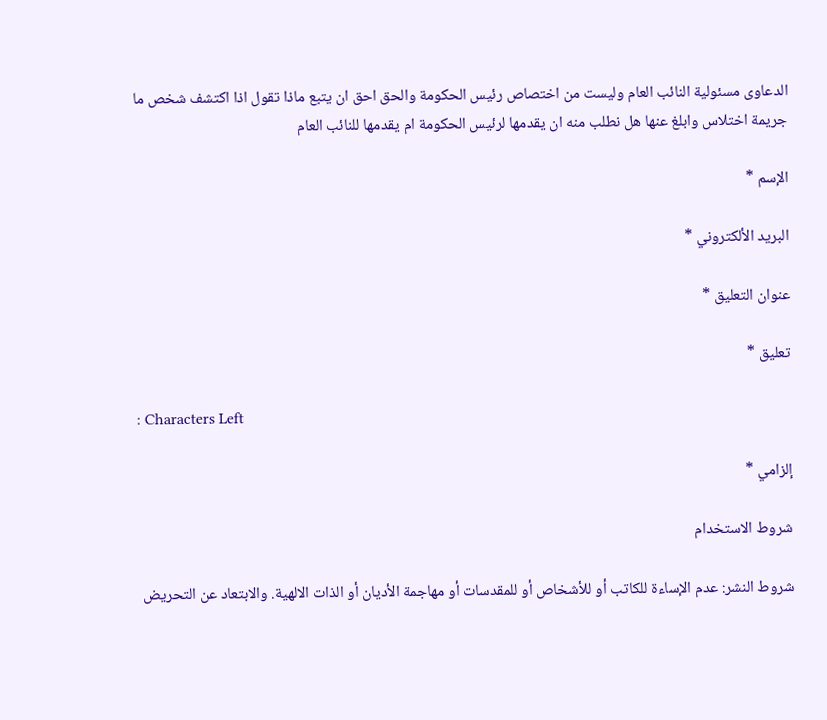الدعاوى مسئولية النائب العام وليست من اختصاص رئيس الحكومة والحق احق ان يتبع ماذا تقول اذا اكتشف شخص ما جريمة اختلاس وابلغ عنها هل نطلب منه ان يقدمها لرئيس الحكومة ام يقدمها للنائب العام

الإسم *

البريد الألكتروني *

عنوان التعليق *

تعليق *

: Characters Left

إلزامي *

شروط الاستخدام

شروط النشر: عدم الإساءة للكاتب أو للأشخاص أو للمقدسات أو مهاجمة الأديان أو الذات الالهية. والابتعاد عن التحريض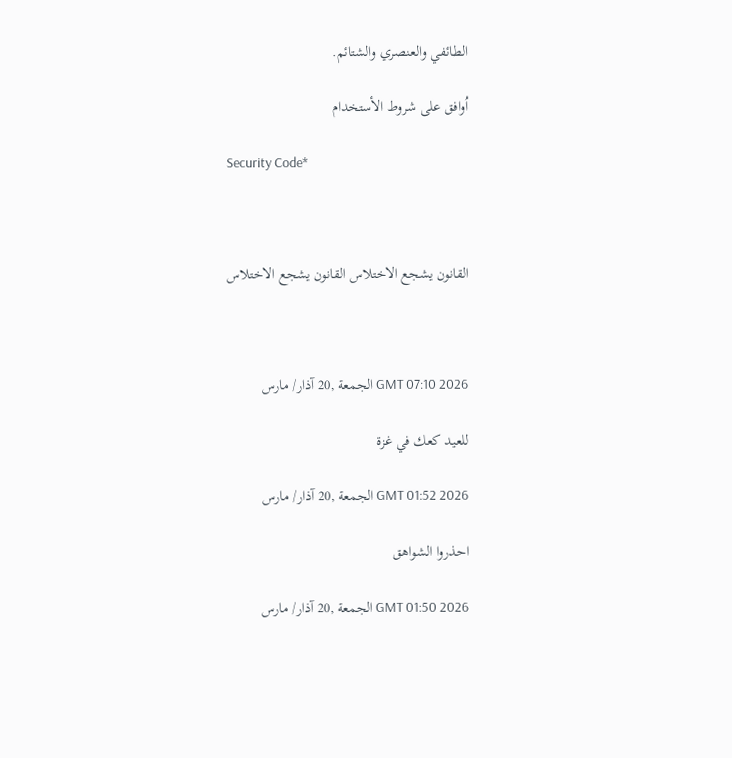الطائفي والعنصري والشتائم.

اُوافق على شروط الأستخدام

Security Code*



القانون يشجع الاختلاس القانون يشجع الاختلاس



GMT 07:10 2026 الجمعة ,20 آذار/ مارس

للعيد كعك في غزة

GMT 01:52 2026 الجمعة ,20 آذار/ مارس

احذروا الشواهق

GMT 01:50 2026 الجمعة ,20 آذار/ مارس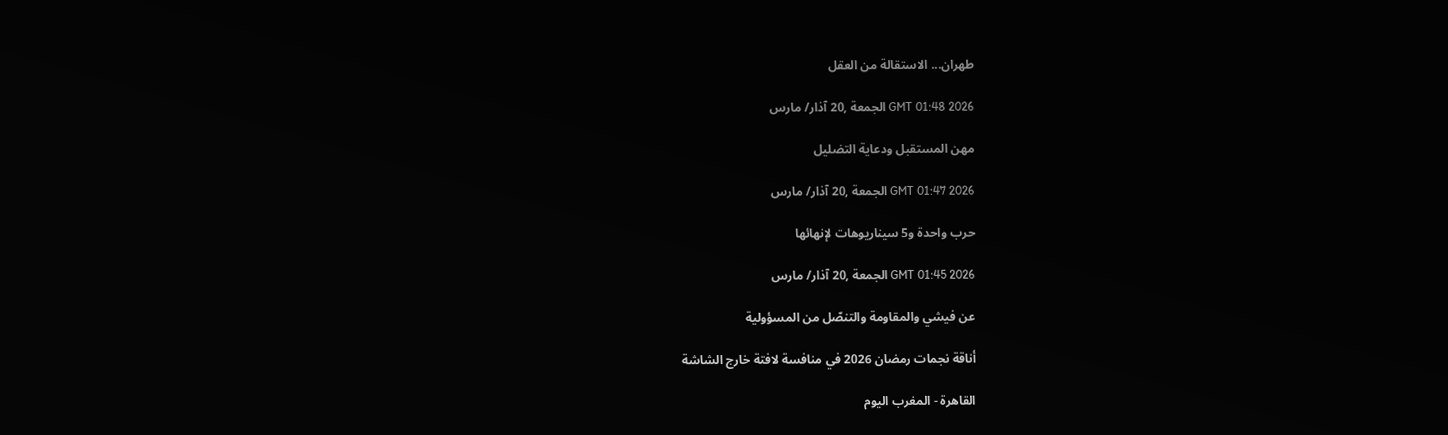طهران... الاستقالة من العقل

GMT 01:48 2026 الجمعة ,20 آذار/ مارس

مهن المستقبل ودعاية التضليل

GMT 01:47 2026 الجمعة ,20 آذار/ مارس

حرب واحدة و5 سيناريوهات لإنهائها

GMT 01:45 2026 الجمعة ,20 آذار/ مارس

عن فيشي والمقاومة والتنصّل من المسؤولية

أناقة نجمات رمضان 2026 في منافسة لافتة خارج الشاشة

القاهرة - المغرب اليوم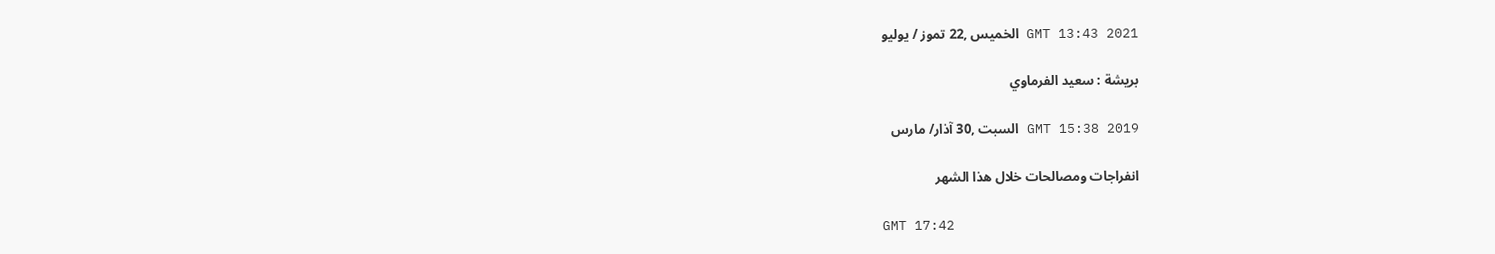GMT 13:43 2021 الخميس ,22 تموز / يوليو

بريشة : سعيد الفرماوي

GMT 15:38 2019 السبت ,30 آذار/ مارس

انفراجات ومصالحات خلال هذا الشهر

GMT 17:42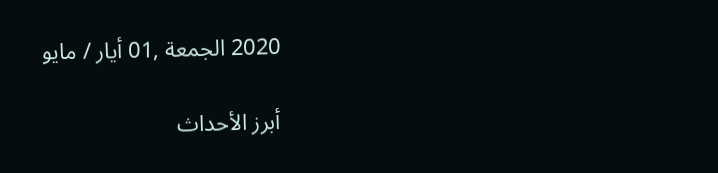2020 الجمعة ,01 أيار / مايو

أبرز الأحداث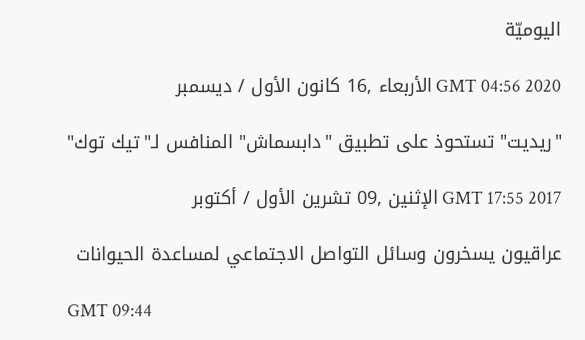اليوميّة

GMT 04:56 2020 الأربعاء ,16 كانون الأول / ديسمبر

"ريديت" تستحوذ على تطبيق "دابسماش" المنافس لـ"تيك توك"

GMT 17:55 2017 الإثنين ,09 تشرين الأول / أكتوبر

عراقيون يسخرون وسائل التواصل الاجتماعي لمساعدة الحيوانات

GMT 09:44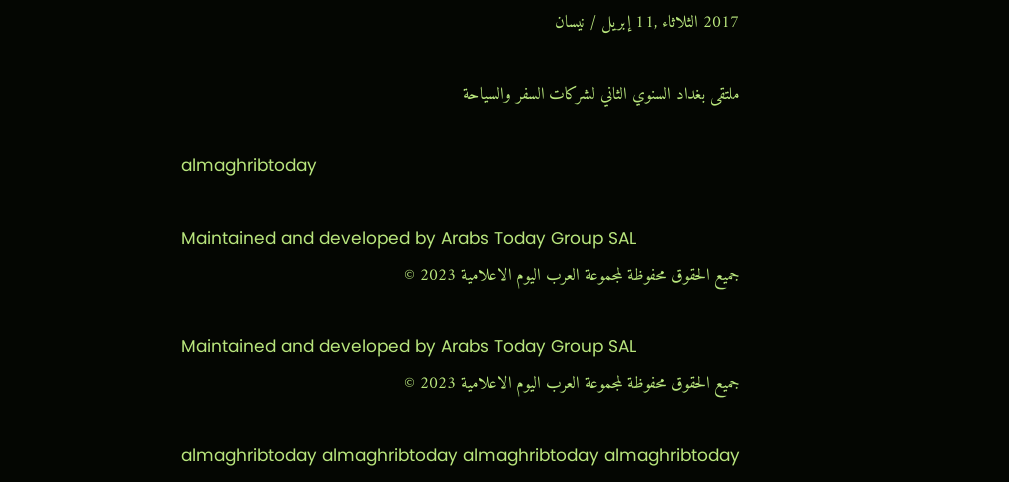2017 الثلاثاء ,11 إبريل / نيسان

ملتقى بغداد السنوي الثاني لشركات السفر والسياحة

almaghribtoday

Maintained and developed by Arabs Today Group SAL
جميع الحقوق محفوظة لمجموعة العرب اليوم الاعلامية 2023 ©

Maintained and developed by Arabs Today Group SAL
جميع الحقوق محفوظة لمجموعة العرب اليوم الاعلامية 2023 ©

almaghribtoday almaghribtoday almaghribtoday almaghribtoday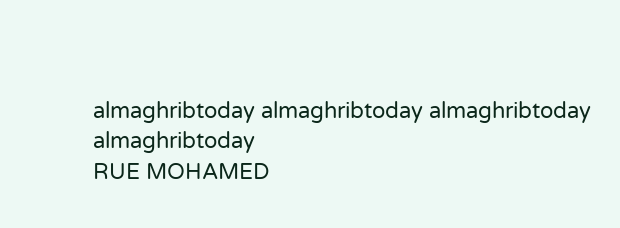almaghribtoday almaghribtoday almaghribtoday
almaghribtoday
RUE MOHAMED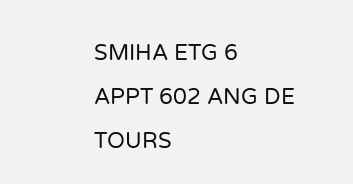SMIHA ETG 6 APPT 602 ANG DE TOURS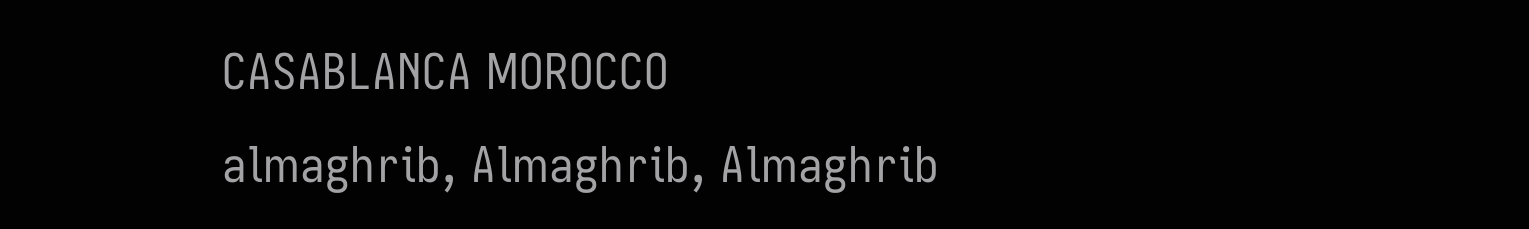CASABLANCA MOROCCO
almaghrib, Almaghrib, Almaghrib